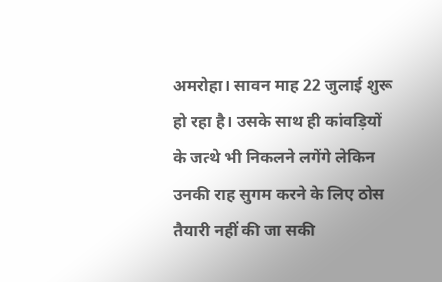अमरोहा। सावन माह 22 जुलाई शुरू हो रहा है। उसके साथ ही कांवड़ियों के जत्थे भी निकलने लगेंगे लेकिन उनकी राह सुगम करने के लिए ठोस तैयारी नहीं की जा सकी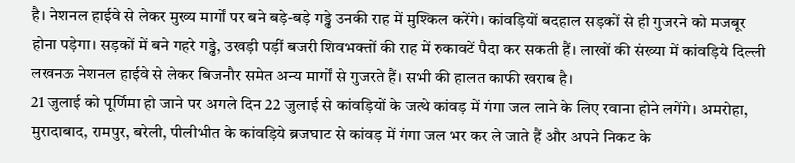है। नेशनल हाईवे से लेकर मुख्य मार्गों पर बने बड़े-बड़े गड्ढे उनकी राह में मुश्किल करेंगे। कांवड़ियों बदहाल सड़कों से ही गुजरने को मजबूर होना पड़ेगा। सड़कों में बने गहरे गड्ढे, उखड़ी पड़ीं बजरी शिवभक्तों की राह में रुकावटें पैदा कर सकती हैं। लाखों की संख्या में कांवड़िये दिल्ली लखनऊ नेशनल हाईवे से लेकर बिजनौर समेत अन्य मार्गों से गुजरते हैं। सभी की हालत काफी खराब है।
21 जुलाई को पूर्णिमा हो जाने पर अगले दिन 22 जुलाई से कांवड़ियों के जत्थे कांवड़ में गंगा जल लाने के लिए रवाना होने लगेंगे। अमरोहा, मुरादाबाद, रामपुर, बरेली, पीलीभीत के कांवड़िये ब्रजघाट से कांवड़ में गंगा जल भर कर ले जाते हैं और अपने निकट के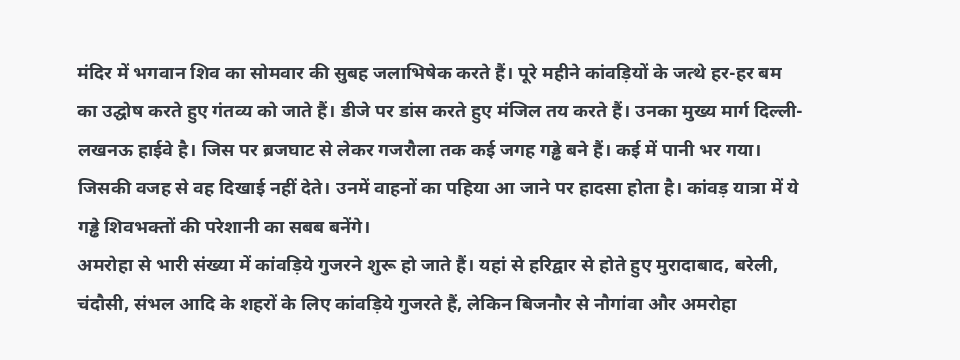मंदिर में भगवान शिव का सोमवार की सुबह जलाभिषेक करते हैं। पूरे महीने कांवड़ियों के जत्थे हर-हर बम का उद्घोष करते हुए गंतव्य को जाते हैं। डीजे पर डांस करते हुए मंजिल तय करते हैं। उनका मुख्य मार्ग दिल्ली-लखनऊ हाईवे है। जिस पर ब्रजघाट से लेकर गजरौला तक कई जगह गड्ढे बने हैं। कई में पानी भर गया। जिसकी वजह से वह दिखाई नहीं देते। उनमें वाहनों का पहिया आ जाने पर हादसा होता है। कांवड़ यात्रा में ये गड्ढे शिवभक्तों की परेशानी का सबब बनेंगे।
अमरोहा से भारी संख्या में कांवड़िये गुजरने शुरू हो जाते हैं। यहां से हरिद्वार से होते हुए मुरादाबाद, बरेली, चंदौसी, संभल आदि के शहरों के लिए कांवड़िये गुजरते हैं, लेकिन बिजनौर से नौगांवा और अमरोहा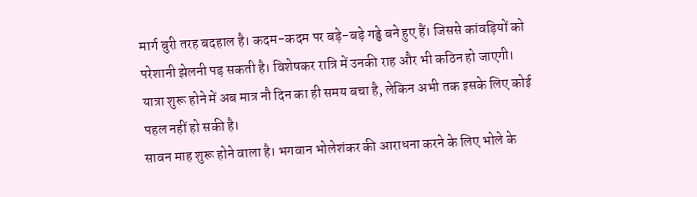मार्ग बुरी तरह बदहाल है। कदम-कदम पर बड़े-बड़े गड्ढे बने हुए हैं। जिससे कांवड़ियों को परेशानी झेलनी पड़ सकती है। विशेषकर रात्रि में उनकी राह और भी कठिन हो जाएगी। यात्रा शुरू होने में अब मात्र नौ दिन का ही समय बचा है, लेकिन अभी तक इसके लिए कोई पहल नहीं हो सकी है।
सावन माह शुरू होने वाला है। भगवान भोलेशंकर की आराधना करने के लिए भोले के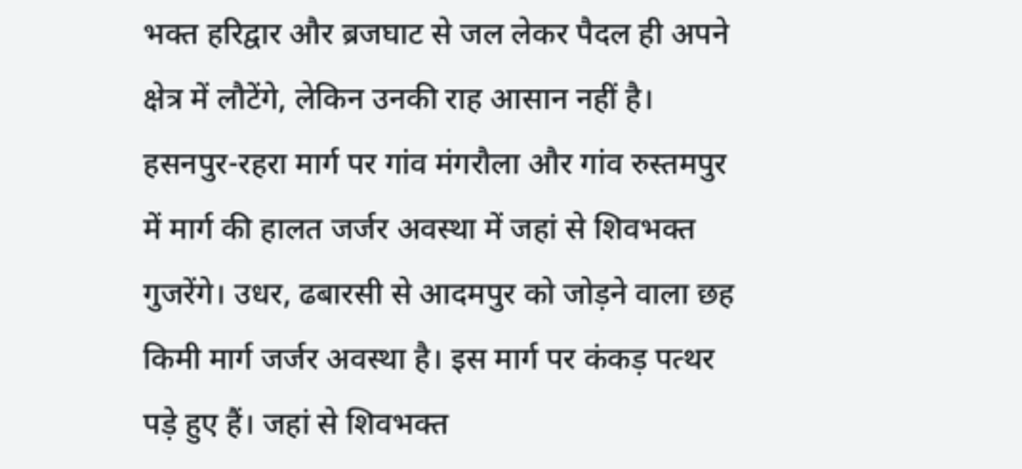भक्त हरिद्वार और ब्रजघाट से जल लेकर पैदल ही अपने क्षेत्र में लौटेंगे, लेकिन उनकी राह आसान नहीं है। हसनपुर-रहरा मार्ग पर गांव मंगरौला और गांव रुस्तमपुर में मार्ग की हालत जर्जर अवस्था में जहां से शिवभक्त गुजरेंगे। उधर, ढबारसी से आदमपुर को जोड़ने वाला छह किमी मार्ग जर्जर अवस्था है। इस मार्ग पर कंकड़ पत्थर पड़े हुए हैं। जहां से शिवभक्त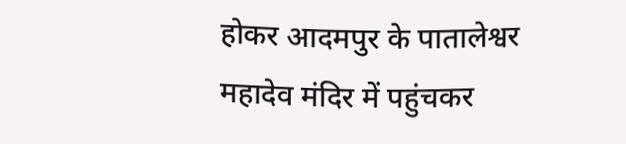होकर आदमपुर के पातालेश्वर महादेव मंदिर में पहुंचकर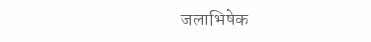जलाभिषेक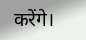करेंगे।